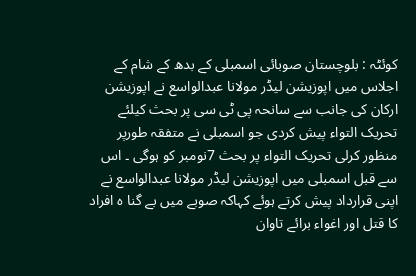کوئٹہ : بلوچستان صوبائی اسمبلی کے بدھ کے شام کے اجلاس میں اپوزیشن لیڈر مولانا عبدالواسع نے اپوزیشن ارکان کی جانب سے سانحہ پی ٹی سی پر بحث کیلئے تحریک التواء پیش کردی جو اسمبلی نے متفقہ طورپر منظور کرلی تحریک التواء پر بحث 7نومبر کو ہوگی ۔ اس سے قبل اسمبلی میں اپوزیشن لیڈر مولانا عبدالواسع نے اپنی قرارداد پیش کرتے ہوئے کہاکہ صوبے میں بے گنا ہ افراد کا قتل اور اغواء برائے تاوان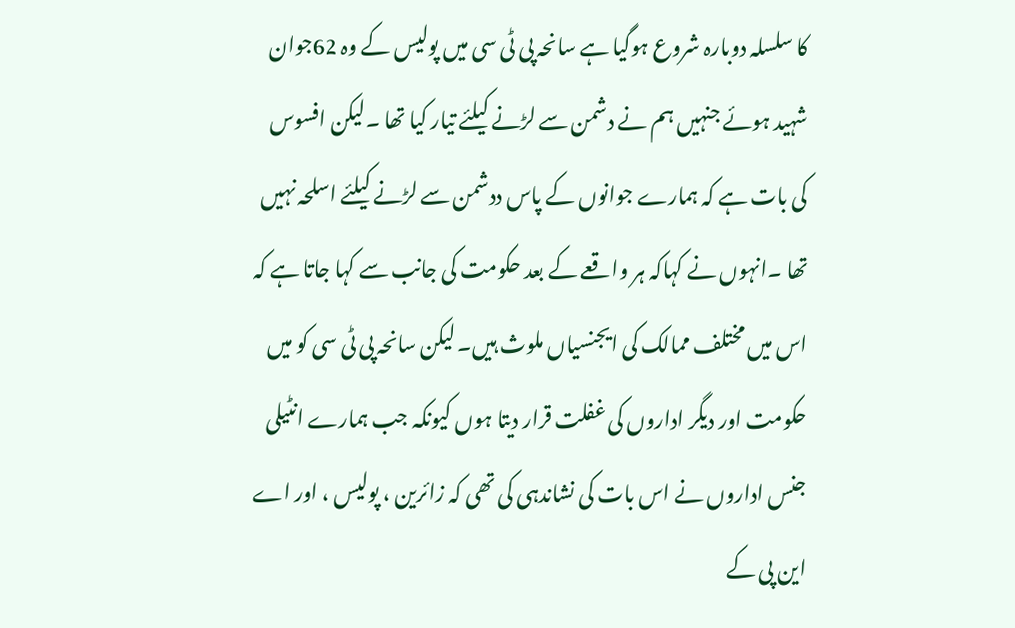کا سلسلہ دوبارہ شروع ہوگیا ہے سانحہ پی ٹی سی میں پولیس کے وہ 62جوان شہید ہوئے جنہیں ہم نے دشمن سے لڑنے کیلئے تیار کیا تھا ۔لیکن افسوس کی بات ہے کہ ہمارے جوانوں کے پاس ددشمن سے لڑنے کیلئے اسلحہ نہیں تھا ۔انہوں نے کہاکہ ہر واقعے کے بعد حکومت کی جانب سے کہا جاتا ہے کہ اس میں مختلف ممالک کی ایجنسیاں ملوث ہیں۔ لیکن سانحہ پی ٹی سی کو میں حکومت اور دیگر اداروں کی غفلت قرار دیتا ہوں کیونکہ جب ہمارے انٹیلی جنس اداروں نے اس بات کی نشاندہی کی تھی کہ زائرین ، پولیس ، اور اے این پی کے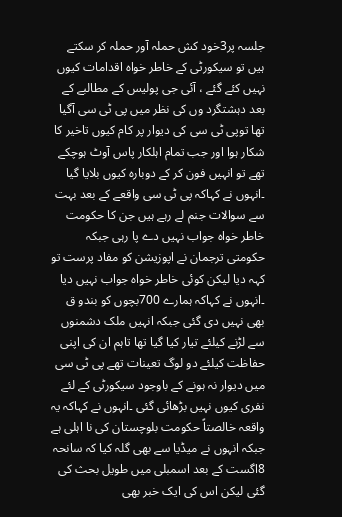جلسہ پر3خود کش حملہ آور حملہ کر سکتے ہیں تو سیکورٹی کے خاطر خواہ اقدامات کیوں نہیں کئے گئے ، آئی جی پولیس کے مطالبے کے بعد دہشتگرد وں کی نظر میں پی ٹی سی آگیا تھا توپی ٹی سی کی دیوار پر کام کیوں تاخیر کا شکار ہوا اور جب تمام اہلکار پاس آوٹ ہوچکے تھے تو انہیں فون کر کے دوبارہ کیوں بلایا گیا ۔انہوں نے کہاکہ پی ٹی سی واقعے کے بعد بہت سے سوالات جنم لے رہے ہیں جن کا حکومت خاطر خواہ جواب نہیں دے پا رہی جبکہ حکومتی ترجمان نے اپوزیشن کو مفاد پرست تو کہہ دیا لیکن کوئی خاطر خواہ جواب نہیں دیا ۔انہوں نے کہاکہ ہمارے 700بچوں کو بندو ق بھی نہیں دی گئی جبکہ انہیں ملک دشمنوں سے لڑنے کیلئے تیار کیا گیا تھا تاہم ان کی اپنی حفاظت کیلئے دو لوگ تعینات تھے پی ٹی سی میں دیوار نہ ہونے کے باوجود سیکورٹی کے لئے نفری کیوں نہیں بڑھائی گئی ۔انہوں نے کہاکہ یہ واقعہ خالصتاً حکومت بلوچستان کی نا اہلی ہے جبکہ انہوں نے میڈیا سے بھی گلہ کیا کہ سانحہ 8اگست کے بعد اسمبلی میں طویل بحث کی گئی لیکن اس کی ایک خبر بھی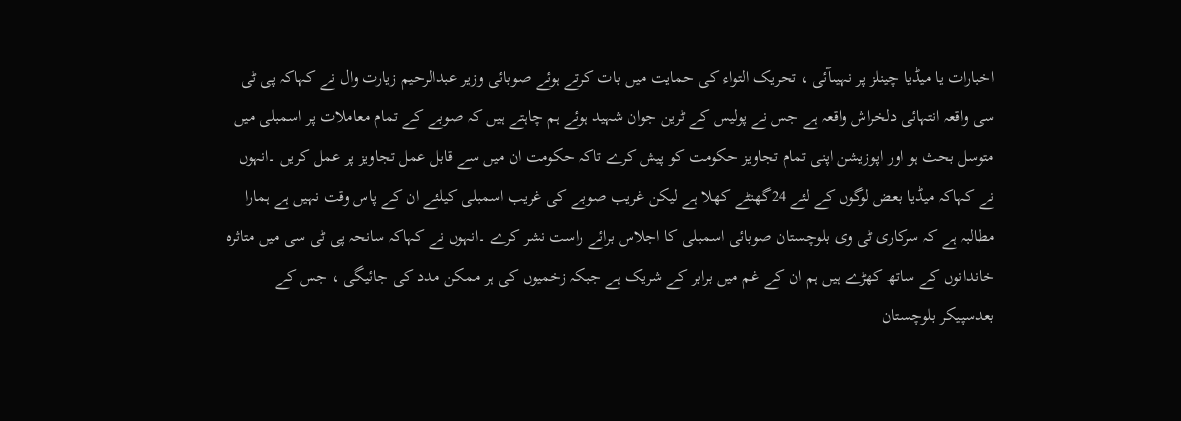اخبارات یا میڈیا چینلز پر نہیںآئی ، تحریک التواء کی حمایت میں بات کرتے ہوئے صوبائی وزیر عبدالرحیم زیارت وال نے کہاکہ پی ٹی سی واقعہ انتہائی دلخراش واقعہ ہے جس نے پولیس کے ٹرین جوان شہید ہوئے ہم چاہتے ہیں کہ صوبے کے تمام معاملات پر اسمبلی میں متوسل بحث ہو اور اپوزیشن اپنی تمام تجاویز حکومت کو پیش کرے تاکہ حکومت ان میں سے قابل عمل تجاویز پر عمل کریں ۔انہوں نے کہاکہ میڈیا بعض لوگوں کے لئے 24گھنٹے کھلا ہے لیکن غریب صوبے کی غریب اسمبلی کیلئے ان کے پاس وقت نہیں ہے ہمارا مطالبہ ہے کہ سرکاری ٹی وی بلوچستان صوبائی اسمبلی کا اجلاس برائے راست نشر کرے ۔انہوں نے کہاکہ سانحہ پی ٹی سی میں متاثرہ خاندانوں کے ساتھ کھڑے ہیں ہم ان کے غم میں برابر کے شریک ہے جبکہ زخمیوں کی ہر ممکن مدد کی جائیگی ، جس کے بعدسپیکر بلوچستان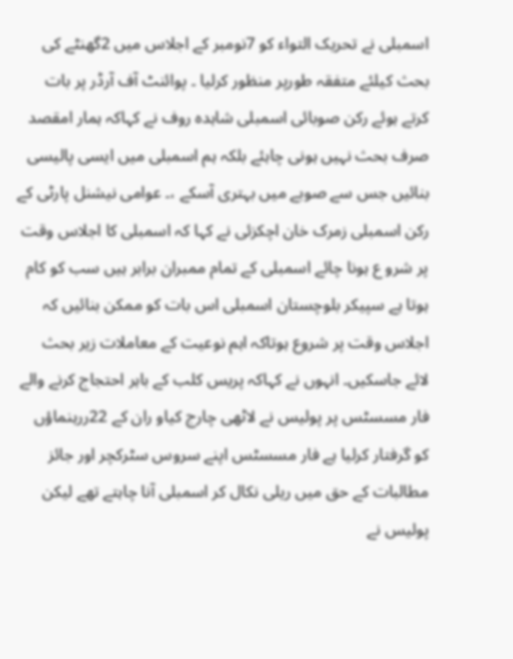اسمبلی نے تحریک التواء کو 7نومبر کے اجلاس میں 2گھنٹے کی بحث کیلئے متفقہ طورپر منظور کرلیا ۔ پوائنٹ آف آرڈر پر بات کرتے ہوئے رکن صوبائی اسمبلی شاہدہ روف نے کہاکہ ہمار امقصد صرف بحث نہیں ہونی چاہئے بلکہ ہم اسمبلی میں ایسی پالیسی بنائیں جس سے صوبے میں بہتری آسکے ،۔ عوامی نیشنل پارٹی کے رکن اسمبلی زمرک خان اچکزئی نے کہا کہ اسمبلی کا اجلاس وقت پر شرو ع ہونا چائے اسمبلی کے تمام ممبران برابر ہیں سب کو کام ہوتا ہے سپیکر بلوچستان اسمبلی اس بات کو ممکن بنائیں کہ اجلاس وقت پر شروع ہوتاکہ اہم نوعیت کے معاملات زیر بحث لائے جاسکیں۔ انہوں نے کہاکہ پریس کلب کے باہر احتجاج کرنے والے فار مسسٹس پر پولیس نے لاٹھی چارج کیاو ران کے 22ررہنماؤں کو گرفتار کرلیا ہے فار مسسٹس اپنے سروس سٹرکچر اور جائز مطالبات کے حق میں ریلی نکال کر اسمبلی آنا چاہتے تھے لیکن پولیس نے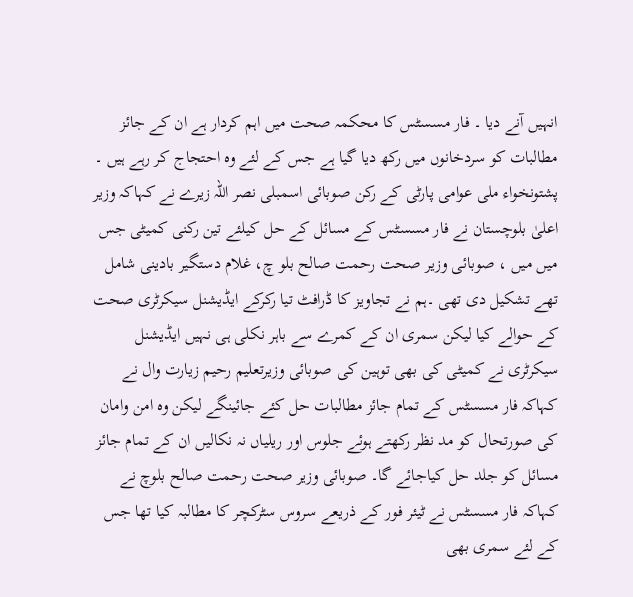انہیں آنے دیا ۔ فار مسسٹس کا محکمہ صحت میں اہم کردار ہے ان کے جائز مطالبات کو سردخانوں میں رکھ دیا گیا ہے جس کے لئے وہ احتجاج کر رہے ہیں ۔ پشتونخواء ملی عوامی پارٹی کے رکن صوبائی اسمبلی نصر اللہ زیرے نے کہاکہ وزیر اعلیٰ بلوچستان نے فار مسسٹس کے مسائل کے حل کیلئے تین رکنی کمیٹی جس میں میں ، صوبائی وزیر صحت رحمت صالح بلو چ، غلام دستگیر بادینی شامل تھے تشکیل دی تھی ۔ہم نے تجاویز کا ڈرافٹ تیا رکرکے ایڈیشنل سیکرٹری صحت کے حوالے کیا لیکن سمری ان کے کمرے سے باہر نکلی ہی نہیں ایڈیشنل سیکرٹری نے کمیٹی کی بھی توہین کی صوبائی وزیرتعلیم رحیم زیارت وال نے کہاکہ فار مسسٹس کے تمام جائز مطالبات حل کئے جائینگے لیکن وہ امن وامان کی صورتحال کو مد نظر رکھتے ہوئے جلوس اور ریلیاں نہ نکالیں ان کے تمام جائز مسائل کو جلد حل کیاجائے گا۔ صوبائی وزیر صحت رحمت صالح بلوچ نے کہاکہ فار مسسٹس نے ٹیئر فور کے ذریعے سروس سٹرکچر کا مطالبہ کیا تھا جس کے لئے سمری بھی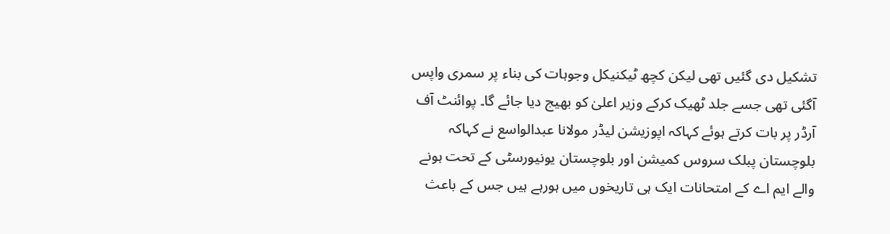تشکیل دی گئیں تھی لیکن کچھ ٹیکنیکل وجوہات کی بناء پر سمری واپس آگئی تھی جسے جلد ٹھیک کرکے وزیر اعلیٰ کو بھیج دیا جائے گا۔ پوائنٹ آف آرڈر پر بات کرتے ہوئے کہاکہ اپوزیشن لیڈر مولانا عبدالواسع نے کہاکہ بلوچستان پبلک سروس کمیشن اور بلوچستان یونیورسٹی کے تحت ہونے والے ایم اے کے امتحانات ایک ہی تاریخوں میں ہورہے ہیں جس کے باعث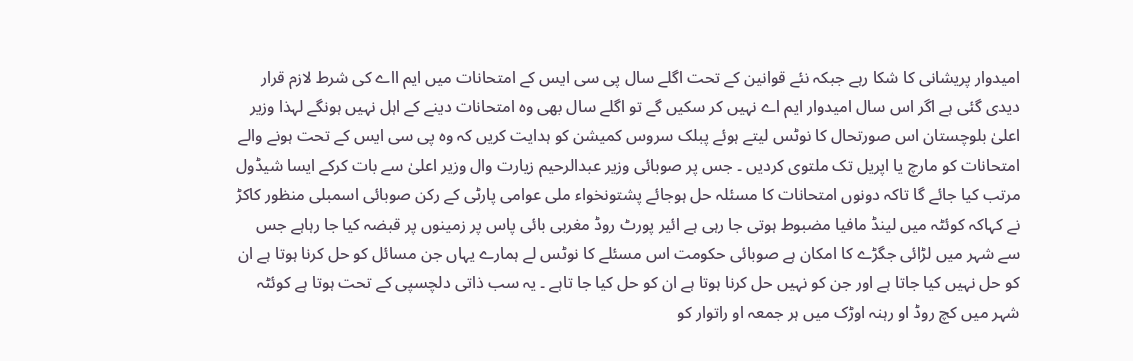امیدوار پریشانی کا شکا رہے جبکہ نئے قوانین کے تحت اگلے سال پی سی ایس کے امتحانات میں ایم ااے کی شرط لازم قرار دیدی گئی ہے اگر اس سال امیدوار ایم اے نہیں کر سکیں گے تو اگلے سال بھی وہ امتحانات دینے کے اہل نہیں ہونگے لہذا وزیر اعلیٰ بلوچستان اس صورتحال کا نوٹس لیتے ہوئے پبلک سروس کمیشن کو ہدایت کریں کہ وہ پی سی ایس کے تحت ہونے والے امتحانات کو مارچ یا اپریل تک ملتوی کردیں ۔ جس پر صوبائی وزیر عبدالرحیم زیارت وال وزیر اعلیٰ سے بات کرکے ایسا شیڈول مرتب کیا جائے گا تاکہ دونوں امتحانات کا مسئلہ حل ہوجائے پشتونخواء ملی عوامی پارٹی کے رکن صوبائی اسمبلی منظور کاکڑ نے کہاکہ کوئٹہ میں لینڈ مافیا مضبوط ہوتی جا رہی ہے ائیر پورٹ روڈ مغربی بائی پاس پر زمینوں پر قبضہ کیا جا رہاہے جس سے شہر میں لڑائی جگڑے کا امکان ہے صوبائی حکومت اس مسئلے کا نوٹس لے ہمارے یہاں جن مسائل کو حل کرنا ہوتا ہے ان کو حل نہیں کیا جاتا ہے اور جن کو نہیں حل کرنا ہوتا ہے ان کو حل کیا جا تاہے ۔ یہ سب ذاتی دلچسپی کے تحت ہوتا ہے کوئٹہ شہر میں کچ روڈ او رہنہ اوڑک میں ہر جمعہ او راتوار کو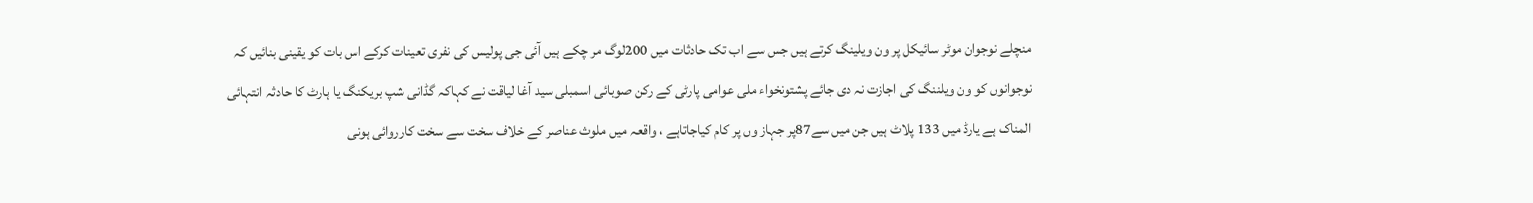منچلے نوجوان موٹر سائیکل پر ون ویلینگ کرتے ہیں جس سے اب تک حادثات میں 200لوگ مر چکے ہیں آئی جی پولیس کی نفری تعینات کرکے اس بات کو یقینی بنائیں کہ نوجوانوں کو ون ویلننگ کی اجازت نہ دی جائے پشتونخواء ملی عوامی پارٹی کے رکن صوبائی اسمبلی سید آغا لیاقت نے کہاکہ گڈانی شپ بریکنگ یا ہارٹ کا حادثہ انتہائی المناک ہے یارڈ میں 133 پلاٹ ہیں جن میں سے87پر جہاز وں پر کام کیاجاتاہے ، واقعہ میں ملوث عناصر کے خلاف سخت سے سخت کارروائی ہونی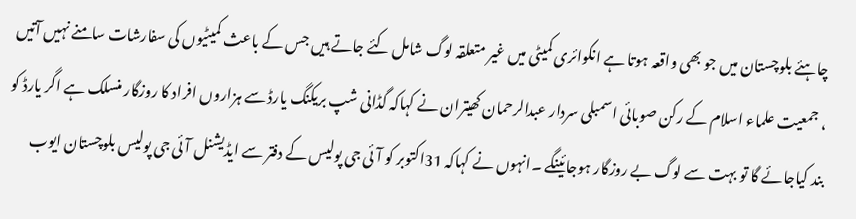چاہئے بلوچستان میں جو بھی واقعہ ہوتا ہے انکوائری کمیٹی میں غیر متعلقہ لوگ شامل کئے جاتے ہیں جس کے باعث کمیٹیوں کی سفارشات سامنے نہیں آتیں ، جمعیت علماء اسلام کے رکن صوبائی اسمبلی سردار عبدالرحمان کھیتران نے کہاکہ گڈانی شپ بریکنگ یارڈ سے ہزاروں افراد کا روزگار منسلک ہے اگر یارڈ کو بند کیاجائے گا تو بہت سے لوگ بے روزگار ہوجائینگے ۔انہوں نے کہاکہ 31اکتوبر کو آئی جی پولیس کے دفتر سے ایڈیشنل آئی جی پولیس بلوچستان ایوب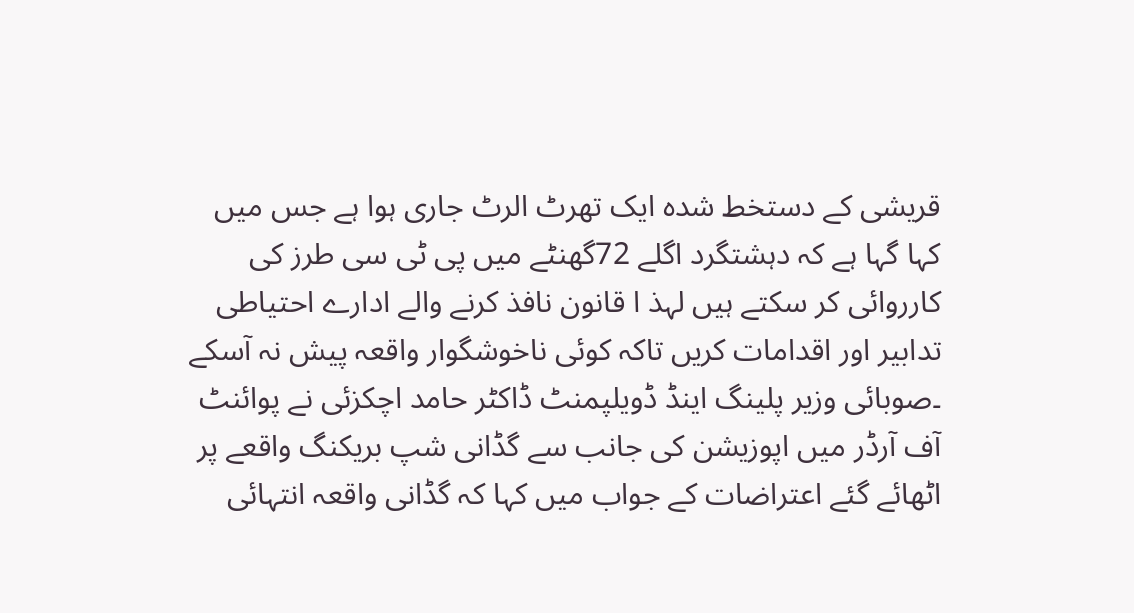قریشی کے دستخط شدہ ایک تھرٹ الرٹ جاری ہوا ہے جس میں کہا گہا ہے کہ دہشتگرد اگلے 72گھنٹے میں پی ٹی سی طرز کی کارروائی کر سکتے ہیں لہذ ا قانون نافذ کرنے والے ادارے احتیاطی تدابیر اور اقدامات کریں تاکہ کوئی ناخوشگوار واقعہ پیش نہ آسکے ۔صوبائی وزیر پلینگ اینڈ ڈویلپمنٹ ڈاکٹر حامد اچکزئی نے پوائنٹ آف آرڈر میں اپوزیشن کی جانب سے گڈانی شپ بریکنگ واقعے پر اٹھائے گئے اعتراضات کے جواب میں کہا کہ گڈانی واقعہ انتہائی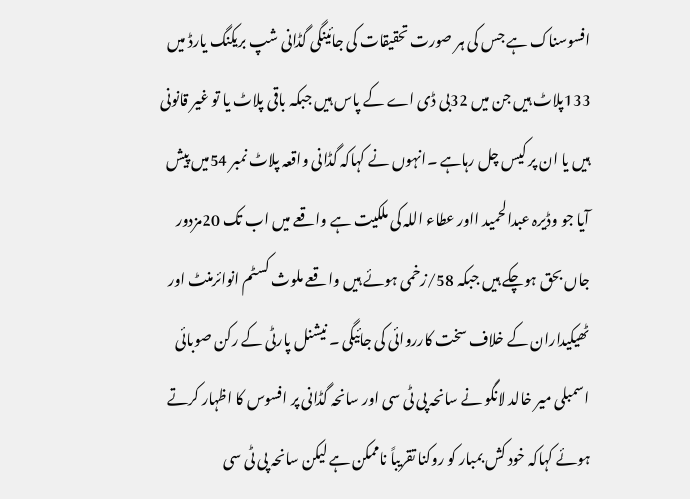افسوسناک ہے جس کی ہر صورت تحقیقات کی جائینگی گڈانی شپ بریکنگ یارڈ میں 133پلاٹ ہیں جن میں 32بی ڈی اے کے پاس ہیں جبکہ باقی پلاٹ یا تو غیر قانونی ہیں یا ان پر کیس چل رہاہے ۔انہوں نے کہاکہ گڈانی واقعہ پلاٹ نمبر 54میں پیش آیا جو وڈیرہ عبدالحمید ااور عطاء اللہ کی ملکیت ہے واقعے میں اب تک 20مزدور جاں بحق ہوچکے ہیں جبکہ 58/زخمی ہوئے ہیں واقعے ملوث کسٹم انوائرمنٹ اور ٹھیکیداران کے خلاف سخت کارروائی کی جائیگی ۔ نیشنل پارٹی کے رکن صوبائی اسمبلی میر خالد لانگو نے سانحہ پی ٹی سی اور سانحہ گڈانی پر افسوس کا اظہار کرتے ہوئے کہاکہ خود کش بمبار کو روکنا تقریباً ناممکن ہے لیکن سانحہ پی ٹی سی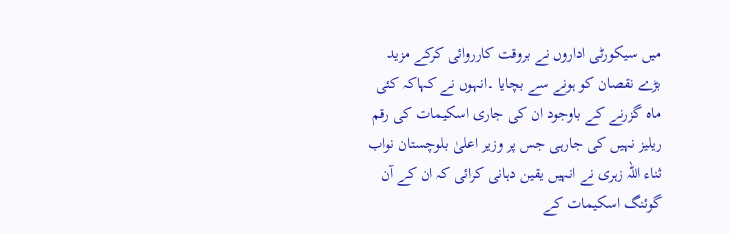میں سیکورٹی اداروں نے بروقت کارروائی کرکے مزید بڑے نقصان کو ہونے سے بچایا ۔انہوں نے کہاکہ کئی ماہ گزرنے کے باوجود ان کی جاری اسکیمات کی رقم ریلیز نہیں کی جارہی جس پر وزیر اعلیٰ بلوچستان نواب ثناء اللہ زہری نے انہیں یقین دہانی کرائی کہ ان کے آن گوئنگ اسکیمات کے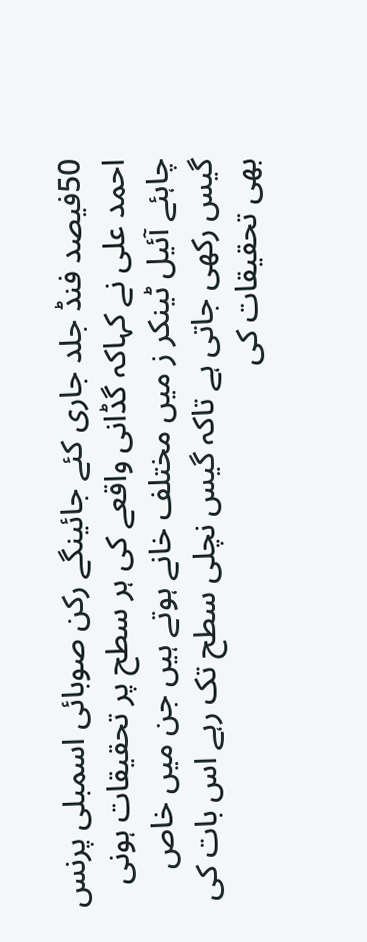50فیصد فنڈ جلد جاری کئے جائینگے رکن صوبائی اسمبلی پرنس احمد علی نے کہاکہ گڈانی واقعے کی ہر سطح پر تحقیقات ہونی چاہئے آئیل ٹینکر ز میں مختلف خانے ہوتے ہیں جن میں خاص گیس رکھی جاتی ہے تاکہ گیس نچلی سطح تک رہے اس بات کی بھی تحقیقات کی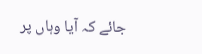جائے کہ آیا وہاں پر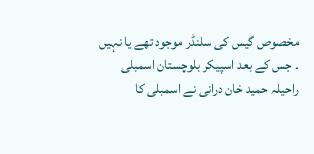مخصوص گیس کی سلنڈر موجود تھے یا نہیں ۔ جس کے بعد اسپیکر بلوچستان اسمبلی راحیلہ حمید خان درانی نے اسمبلی کا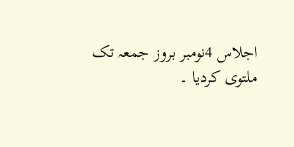اجلاس 4نومبر بروز جمعہ تک ملتوی کردیا ۔